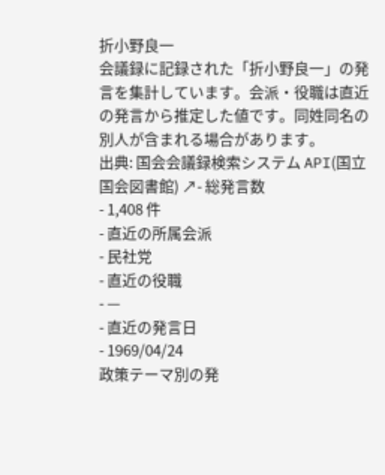折小野良一
会議録に記録された「折小野良一」の発言を集計しています。会派・役職は直近の発言から推定した値です。同姓同名の別人が含まれる場合があります。
出典: 国会会議録検索システム API(国立国会図書館) ↗- 総発言数
- 1,408 件
- 直近の所属会派
- 民社党
- 直近の役職
- —
- 直近の発言日
- 1969/04/24
政策テーマ別の発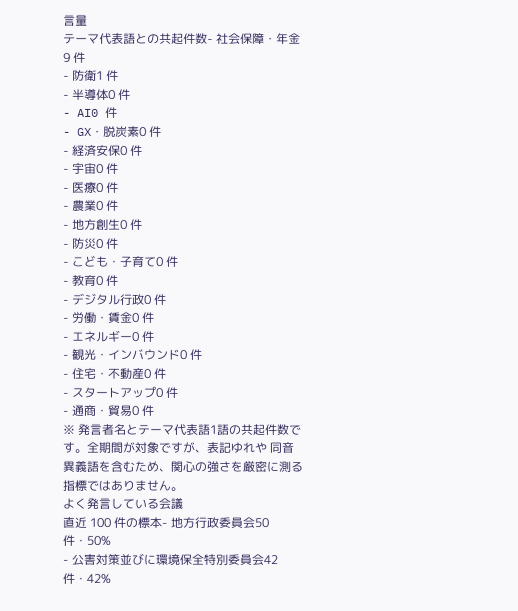言量
テーマ代表語との共起件数- 社会保障・年金9 件
- 防衛1 件
- 半導体0 件
- AI0 件
- GX・脱炭素0 件
- 経済安保0 件
- 宇宙0 件
- 医療0 件
- 農業0 件
- 地方創生0 件
- 防災0 件
- こども・子育て0 件
- 教育0 件
- デジタル行政0 件
- 労働・賃金0 件
- エネルギー0 件
- 観光・インバウンド0 件
- 住宅・不動産0 件
- スタートアップ0 件
- 通商・貿易0 件
※ 発言者名とテーマ代表語1語の共起件数です。全期間が対象ですが、表記ゆれや 同音異義語を含むため、関心の強さを厳密に測る指標ではありません。
よく発言している会議
直近 100 件の標本- 地方行政委員会50 件・50%
- 公害対策並びに環境保全特別委員会42 件・42%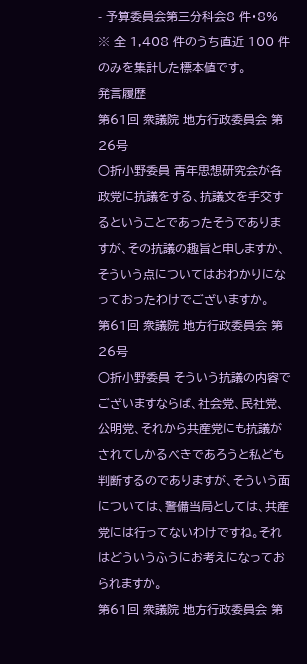- 予算委員会第三分科会8 件・8%
※ 全 1,408 件のうち直近 100 件のみを集計した標本値です。
発言履歴
第61回 衆議院 地方行政委員会 第26号
○折小野委員 青年思想研究会が各政党に抗議をする、抗議文を手交するということであったそうでありますが、その抗議の趣旨と申しますか、そういう点についてはおわかりになっておったわけでございますか。
第61回 衆議院 地方行政委員会 第26号
○折小野委員 そういう抗議の内容でございますならば、社会党、民社党、公明党、それから共産党にも抗議がされてしかるべきであろうと私ども判断するのでありますが、そういう面については、警備当局としては、共産党には行ってないわけですね。それはどういうふうにお考えになっておられますか。
第61回 衆議院 地方行政委員会 第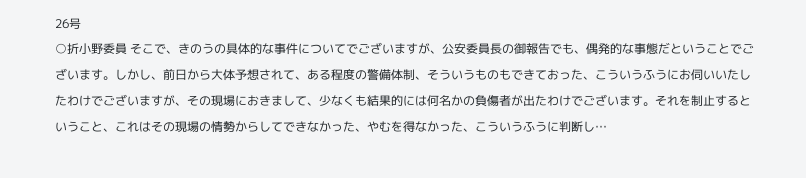26号
○折小野委員 そこで、きのうの具体的な事件についてでございますが、公安委員長の御報告でも、偶発的な事態だということでございます。しかし、前日から大体予想されて、ある程度の警備体制、そういうものもできておった、こういうふうにお伺いいたしたわけでございますが、その現場におきまして、少なくも結果的には何名かの負傷者が出たわけでございます。それを制止するということ、これはその現場の情勢からしてできなかった、やむを得なかった、こういうふうに判断し…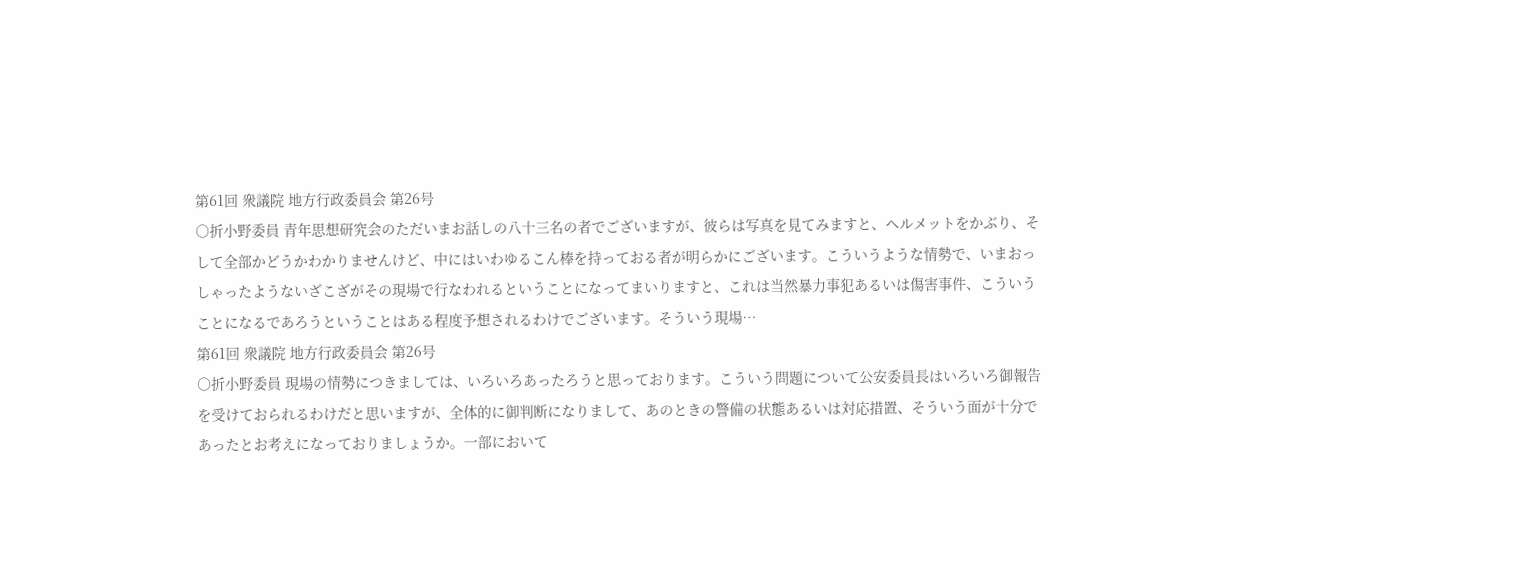第61回 衆議院 地方行政委員会 第26号
○折小野委員 青年思想研究会のただいまお話しの八十三名の者でございますが、彼らは写真を見てみますと、ヘルメットをかぶり、そして全部かどうかわかりませんけど、中にはいわゆるこん棒を持っておる者が明らかにございます。こういうような情勢で、いまおっしゃったようないざこざがその現場で行なわれるということになってまいりますと、これは当然暴力事犯あるいは傷害事件、こういうことになるであろうということはある程度予想されるわけでございます。そういう現場…
第61回 衆議院 地方行政委員会 第26号
○折小野委員 現場の情勢につきましては、いろいろあったろうと思っております。こういう問題について公安委員長はいろいろ御報告を受けておられるわけだと思いますが、全体的に御判断になりまして、あのときの警備の状態あるいは対応措置、そういう面が十分であったとお考えになっておりましょうか。一部において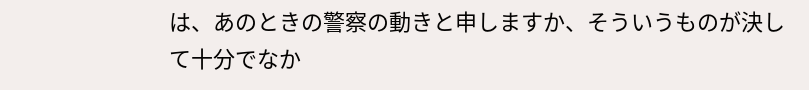は、あのときの警察の動きと申しますか、そういうものが決して十分でなか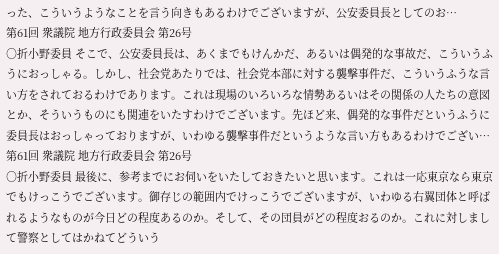った、こういうようなことを言う向きもあるわけでございますが、公安委員長としてのお…
第61回 衆議院 地方行政委員会 第26号
○折小野委員 そこで、公安委員長は、あくまでもけんかだ、あるいは偶発的な事故だ、こういうふうにおっしゃる。しかし、社会党あたりでは、社会党本部に対する襲撃事件だ、こういうふうな言い方をされておるわけであります。これは現場のいろいろな情勢あるいはその関係の人たちの意図とか、そういうものにも関連をいたすわけでございます。先ほど来、偶発的な事件だというふうに委員長はおっしゃっておりますが、いわゆる襲撃事件だというような言い方もあるわけでござい…
第61回 衆議院 地方行政委員会 第26号
○折小野委員 最後に、参考までにお伺いをいたしておきたいと思います。これは一応東京なら東京でもけっこうでございます。御存じの範囲内でけっこうでございますが、いわゆる右翼団体と呼ばれるようなものが今日どの程度あるのか。そして、その団員がどの程度おるのか。これに対しまして警察としてはかねてどういう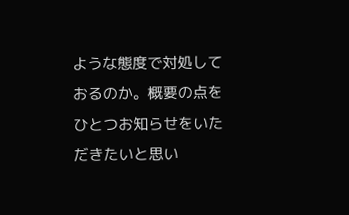ような態度で対処しておるのか。概要の点をひとつお知らせをいただきたいと思い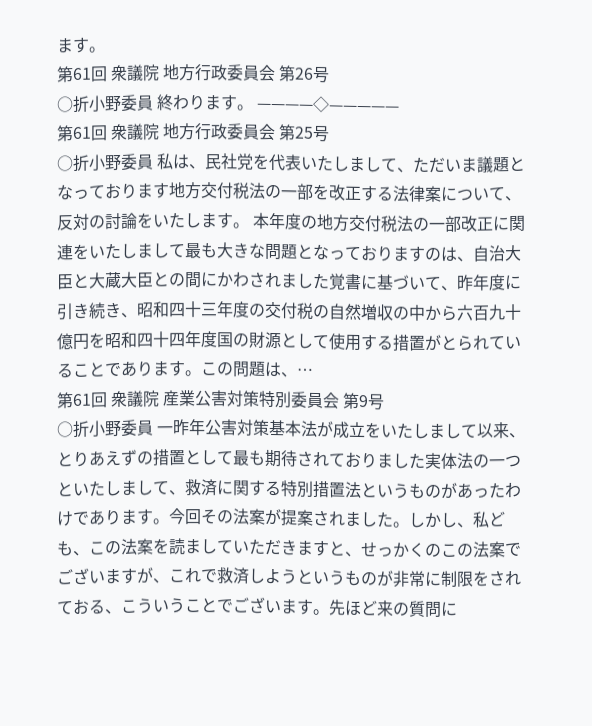ます。
第61回 衆議院 地方行政委員会 第26号
○折小野委員 終わります。 ————◇—————
第61回 衆議院 地方行政委員会 第25号
○折小野委員 私は、民社党を代表いたしまして、ただいま議題となっております地方交付税法の一部を改正する法律案について、反対の討論をいたします。 本年度の地方交付税法の一部改正に関連をいたしまして最も大きな問題となっておりますのは、自治大臣と大蔵大臣との間にかわされました覚書に基づいて、昨年度に引き続き、昭和四十三年度の交付税の自然増収の中から六百九十億円を昭和四十四年度国の財源として使用する措置がとられていることであります。この問題は、…
第61回 衆議院 産業公害対策特別委員会 第9号
○折小野委員 一昨年公害対策基本法が成立をいたしまして以来、とりあえずの措置として最も期待されておりました実体法の一つといたしまして、救済に関する特別措置法というものがあったわけであります。今回その法案が提案されました。しかし、私ども、この法案を読ましていただきますと、せっかくのこの法案でございますが、これで救済しようというものが非常に制限をされておる、こういうことでございます。先ほど来の質問に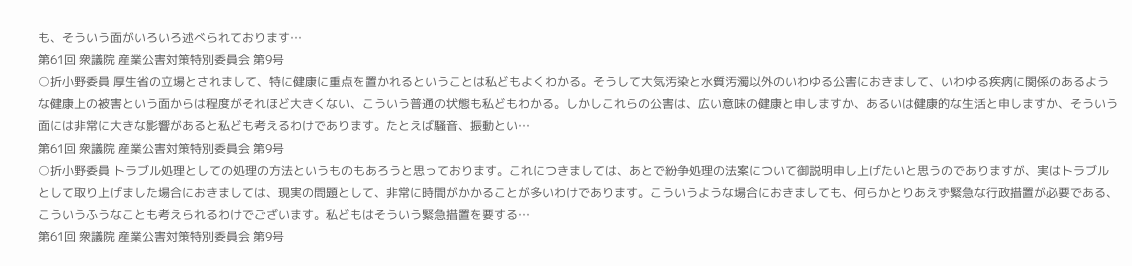も、そういう面がいろいろ述べられております…
第61回 衆議院 産業公害対策特別委員会 第9号
○折小野委員 厚生省の立場とされまして、特に健康に重点を置かれるということは私どもよくわかる。そうして大気汚染と水質汚濁以外のいわゆる公害におきまして、いわゆる疾病に関係のあるような健康上の被害という面からは程度がそれほど大きくない、こういう普通の状態も私どもわかる。しかしこれらの公害は、広い意味の健康と申しますか、あるいは健康的な生活と申しますか、そういう面には非常に大きな影響があると私ども考えるわけであります。たとえば騒音、振動とい…
第61回 衆議院 産業公害対策特別委員会 第9号
○折小野委員 トラブル処理としての処理の方法というものもあろうと思っております。これにつきましては、あとで紛争処理の法案について御説明申し上げたいと思うのでありますが、実はトラブルとして取り上げました場合におきましては、現実の問題として、非常に時間がかかることが多いわけであります。こういうような場合におきましても、何らかとりあえず緊急な行政措置が必要である、こういうふうなことも考えられるわけでございます。私どもはそういう緊急措置を要する…
第61回 衆議院 産業公害対策特別委員会 第9号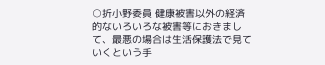○折小野委員 健康被害以外の経済的ないろいろな被害等におきまして、最悪の場合は生活保護法で見ていくという手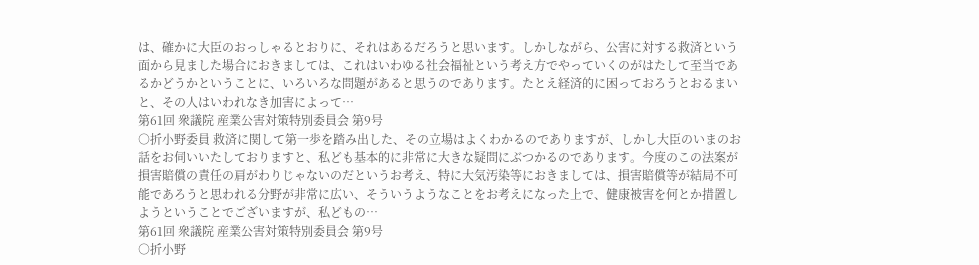は、確かに大臣のおっしゃるとおりに、それはあるだろうと思います。しかしながら、公害に対する救済という面から見ました場合におきましては、これはいわゆる社会福祉という考え方でやっていくのがはたして至当であるかどうかということに、いろいろな問題があると思うのであります。たとえ経済的に困っておろうとおるまいと、その人はいわれなき加害によって…
第61回 衆議院 産業公害対策特別委員会 第9号
○折小野委員 救済に関して第一歩を踏み出した、その立場はよくわかるのでありますが、しかし大臣のいまのお話をお伺いいたしておりますと、私ども基本的に非常に大きな疑問にぶつかるのであります。今度のこの法案が損害賠償の責任の肩がわりじゃないのだというお考え、特に大気汚染等におきましては、損害賠償等が結局不可能であろうと思われる分野が非常に広い、そういうようなことをお考えになった上で、健康被害を何とか措置しようということでございますが、私どもの…
第61回 衆議院 産業公害対策特別委員会 第9号
○折小野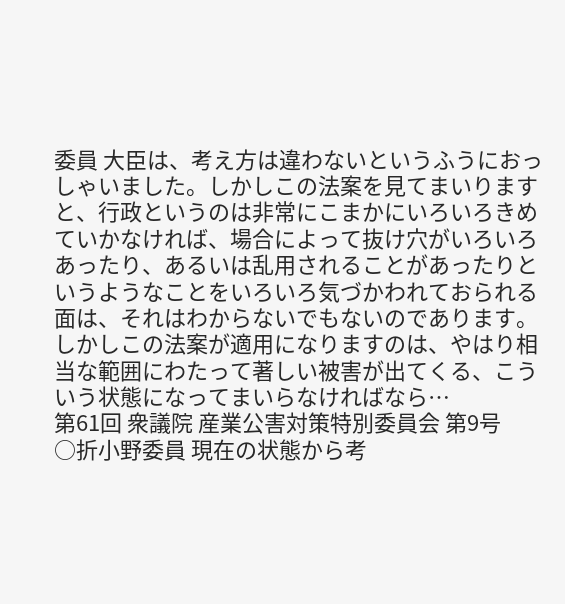委員 大臣は、考え方は違わないというふうにおっしゃいました。しかしこの法案を見てまいりますと、行政というのは非常にこまかにいろいろきめていかなければ、場合によって抜け穴がいろいろあったり、あるいは乱用されることがあったりというようなことをいろいろ気づかわれておられる面は、それはわからないでもないのであります。しかしこの法案が適用になりますのは、やはり相当な範囲にわたって著しい被害が出てくる、こういう状態になってまいらなければなら…
第61回 衆議院 産業公害対策特別委員会 第9号
○折小野委員 現在の状態から考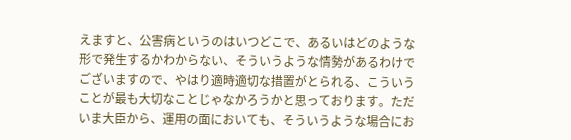えますと、公害病というのはいつどこで、あるいはどのような形で発生するかわからない、そういうような情勢があるわけでございますので、やはり適時適切な措置がとられる、こういうことが最も大切なことじゃなかろうかと思っております。ただいま大臣から、運用の面においても、そういうような場合にお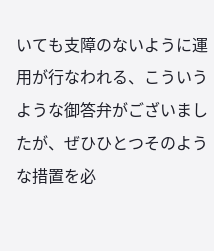いても支障のないように運用が行なわれる、こういうような御答弁がございましたが、ぜひひとつそのような措置を必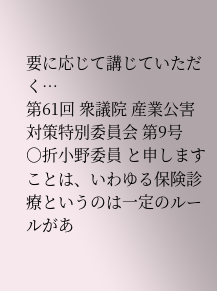要に応じて講じていただく…
第61回 衆議院 産業公害対策特別委員会 第9号
○折小野委員 と申しますことは、いわゆる保険診療というのは一定のルールがあ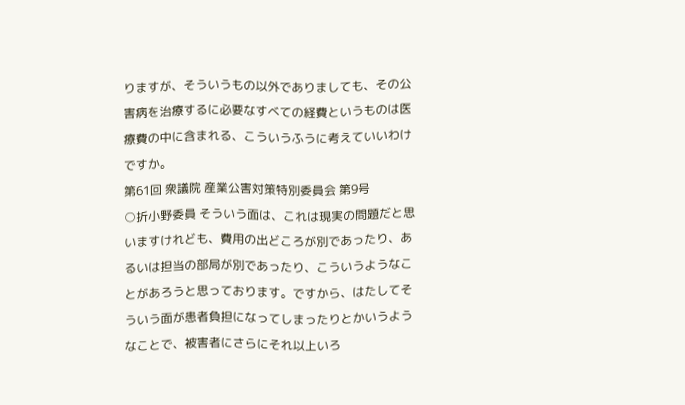りますが、そういうもの以外でありましても、その公害病を治療するに必要なすべての経費というものは医療費の中に含まれる、こういうふうに考えていいわけですか。
第61回 衆議院 産業公害対策特別委員会 第9号
○折小野委員 そういう面は、これは現実の問題だと思いますけれども、費用の出どころが別であったり、あるいは担当の部局が別であったり、こういうようなことがあろうと思っております。ですから、はたしてそういう面が患者負担になってしまったりとかいうようなことで、被害者にさらにそれ以上いろ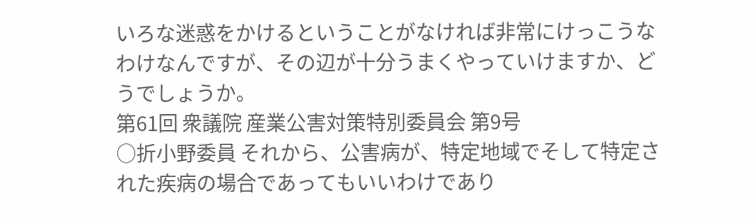いろな迷惑をかけるということがなければ非常にけっこうなわけなんですが、その辺が十分うまくやっていけますか、どうでしょうか。
第61回 衆議院 産業公害対策特別委員会 第9号
○折小野委員 それから、公害病が、特定地域でそして特定された疾病の場合であってもいいわけであり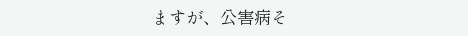ますが、公害病そ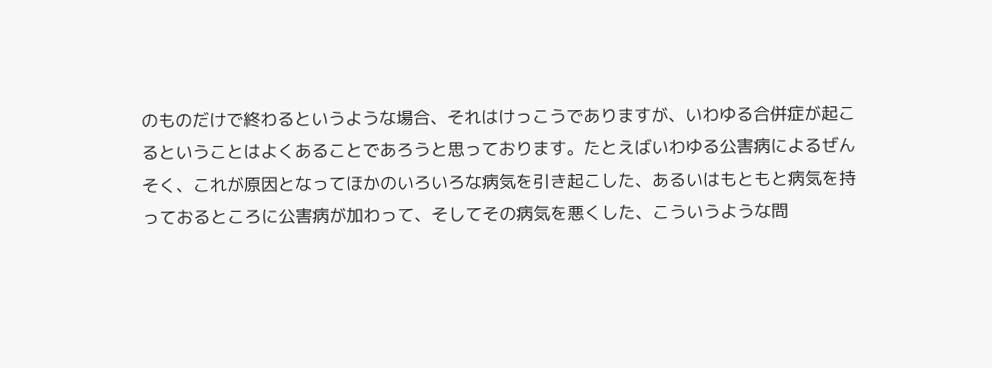のものだけで終わるというような場合、それはけっこうでありますが、いわゆる合併症が起こるということはよくあることであろうと思っております。たとえばいわゆる公害病によるぜんそく、これが原因となってほかのいろいろな病気を引き起こした、あるいはもともと病気を持っておるところに公害病が加わって、そしてその病気を悪くした、こういうような問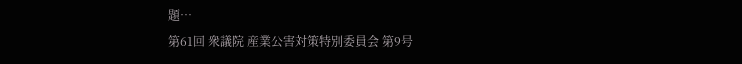題…
第61回 衆議院 産業公害対策特別委員会 第9号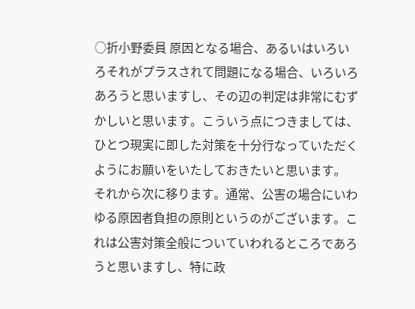○折小野委員 原因となる場合、あるいはいろいろそれがプラスされて問題になる場合、いろいろあろうと思いますし、その辺の判定は非常にむずかしいと思います。こういう点につきましては、ひとつ現実に即した対策を十分行なっていただくようにお願いをいたしておきたいと思います。 それから次に移ります。通常、公害の場合にいわゆる原因者負担の原則というのがございます。これは公害対策全般についていわれるところであろうと思いますし、特に政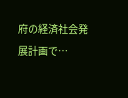府の経済社会発展計画で…